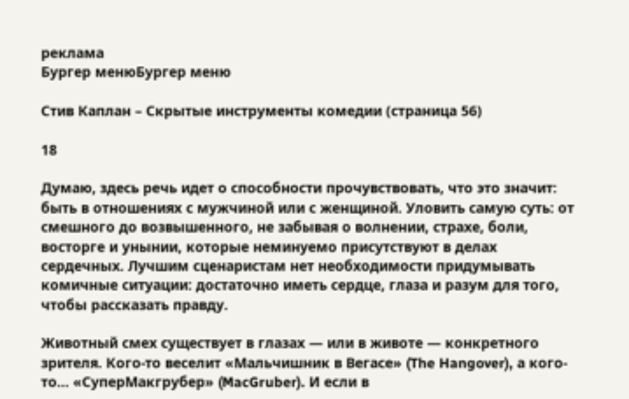реклама
Бургер менюБургер меню

Стив Каплан – Скрытые инструменты комедии (страница 56)

18

Думаю, здесь речь идет о способности прочувствовать, что это значит: быть в отношениях с мужчиной или с женщиной. Уловить самую суть: от смешного до возвышенного, не забывая о волнении, страхе, боли, восторге и унынии, которые неминуемо присутствуют в делах сердечных. Лучшим сценаристам нет необходимости придумывать комичные ситуации: достаточно иметь сердце, глаза и разум для того, чтобы рассказать правду.

Животный смех существует в глазах — или в животе — конкретного зрителя. Кого-то веселит «Мальчишник в Вегасе» (The Hangover), а кого-то... «СуперМакгрубер» (MacGruber). И если в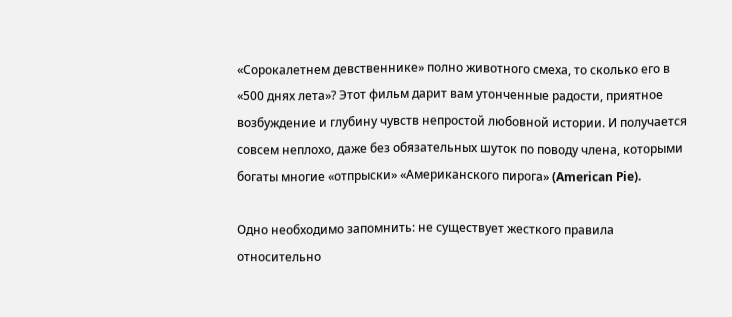«Сорокалетнем девственнике» полно животного смеха, то сколько его в «500 днях лета»? Этот фильм дарит вам утонченные радости, приятное возбуждение и глубину чувств непростой любовной истории. И получается совсем неплохо, даже без обязательных шуток по поводу члена, которыми богаты многие «отпрыски» «Американского пирога» (American Pie).

Одно необходимо запомнить: не существует жесткого правила относительно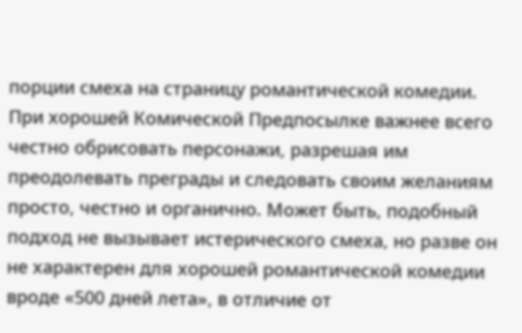порции смеха на страницу романтической комедии. При хорошей Комической Предпосылке важнее всего честно обрисовать персонажи, разрешая им преодолевать преграды и следовать своим желаниям просто, честно и органично. Может быть, подобный подход не вызывает истерического смеха, но разве он не характерен для хорошей романтической комедии вроде «500 дней лета», в отличие от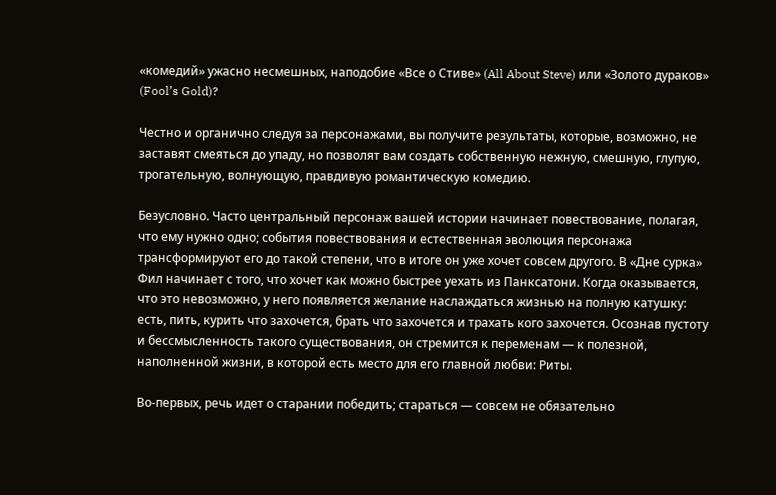«комедий» ужасно несмешных, наподобие «Все о Стиве» (All About Steve) или «Золото дураков» (Fool’s Gold)?

Честно и органично следуя за персонажами, вы получите результаты, которые, возможно, не заставят смеяться до упаду, но позволят вам создать собственную нежную, смешную, глупую, трогательную, волнующую, правдивую романтическую комедию.

Безусловно. Часто центральный персонаж вашей истории начинает повествование, полагая, что ему нужно одно; события повествования и естественная эволюция персонажа трансформируют его до такой степени, что в итоге он уже хочет совсем другого. В «Дне сурка» Фил начинает с того, что хочет как можно быстрее уехать из Панксатони. Когда оказывается, что это невозможно, у него появляется желание наслаждаться жизнью на полную катушку: есть, пить, курить что захочется, брать что захочется и трахать кого захочется. Осознав пустоту и бессмысленность такого существования, он стремится к переменам — к полезной, наполненной жизни, в которой есть место для его главной любви: Риты.

Во-первых, речь идет о старании победить; стараться — совсем не обязательно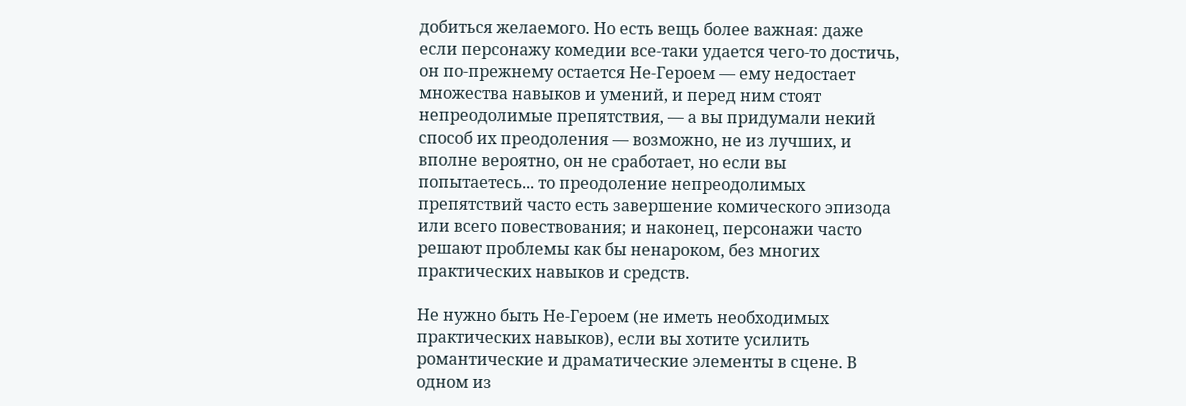добиться желаемого. Но есть вещь более важная: даже если персонажу комедии все-таки удается чего-то достичь, он по-прежнему остается Не-Героем — ему недостает множества навыков и умений, и перед ним стоят непреодолимые препятствия, — а вы придумали некий способ их преодоления — возможно, не из лучших, и вполне вероятно, он не сработает, но если вы попытаетесь... то преодоление непреодолимых препятствий часто есть завершение комического эпизода или всего повествования; и наконец, персонажи часто решают проблемы как бы ненароком, без многих практических навыков и средств.

Не нужно быть Не-Героем (не иметь необходимых практических навыков), если вы хотите усилить романтические и драматические элементы в сцене. В одном из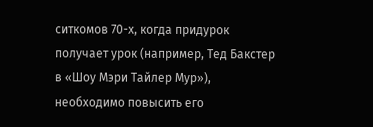ситкомов 70-х, когда придурок получает урок (например, Тед Бакстер в «Шоу Мэри Тайлер Мур»), необходимо повысить его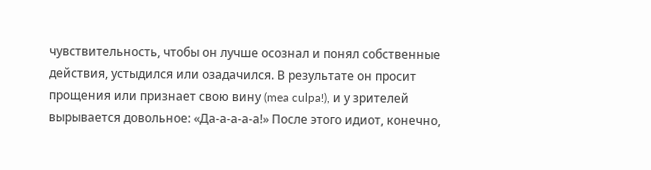чувствительность, чтобы он лучше осознал и понял собственные действия, устыдился или озадачился. В результате он просит прощения или признает свою вину (mea culpa!), и у зрителей вырывается довольное: «Да-а-а-а-а!» После этого идиот, конечно,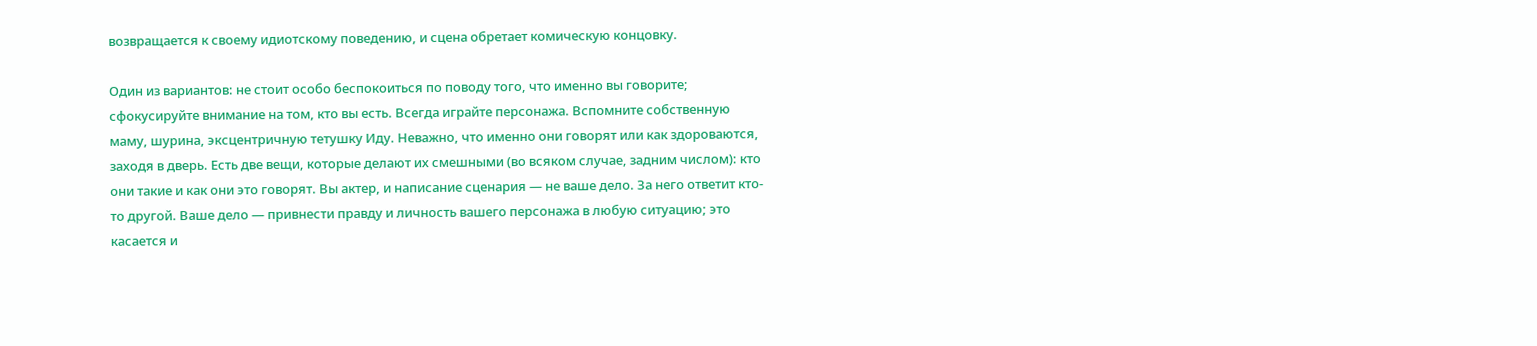возвращается к своему идиотскому поведению, и сцена обретает комическую концовку.

Один из вариантов: не стоит особо беспокоиться по поводу того, что именно вы говорите; сфокусируйте внимание на том, кто вы есть. Всегда играйте персонажа. Вспомните собственную маму, шурина, эксцентричную тетушку Иду. Неважно, что именно они говорят или как здороваются, заходя в дверь. Есть две вещи, которые делают их смешными (во всяком случае, задним числом): кто они такие и как они это говорят. Вы актер, и написание сценария — не ваше дело. За него ответит кто-то другой. Ваше дело — привнести правду и личность вашего персонажа в любую ситуацию; это касается и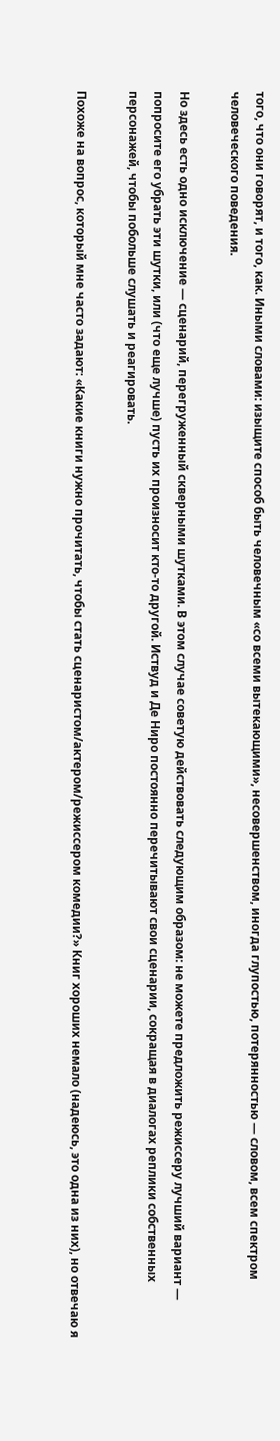того, что они говорят, и того, как. Иными словами: изыщите способ быть человечным «со всеми вытекающими», несовершенством, иногда глупостью, потерянностью — словом, всем спектром человеческого поведения.

Но здесь есть одно исключение — сценарий, перегруженный скверными шутками. В этом случае советую действовать следующим образом: не можете предложить режиссеру лучший вариант — попросите его убрать эти шутки, или (что еще лучше) пусть их произносит кто-то другой. Иствуд и Де Ниро постоянно перечитывают свои сценарии, сокращая в диалогах реплики собственных персонажей, чтобы побольше слушать и реагировать.

Похоже на вопрос, который мне часто задают: «Какие книги нужно прочитать, чтобы стать сценаристом/актером/режиссером комедии?» Книг хороших немало (надеюсь, это одна из них), но отвечаю я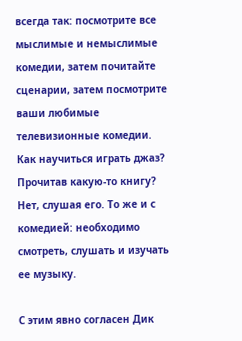всегда так: посмотрите все мыслимые и немыслимые комедии, затем почитайте сценарии, затем посмотрите ваши любимые телевизионные комедии. Как научиться играть джаз? Прочитав какую-то книгу? Нет, слушая его. То же и с комедией: необходимо смотреть, слушать и изучать ее музыку.

С этим явно согласен Дик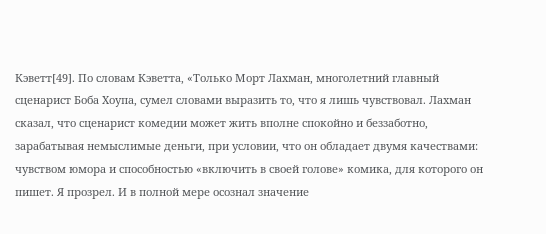Кэветт[49]. По словам Кэветта, «Только Морт Лахман, многолетний главный сценарист Боба Хоупа, сумел словами выразить то, что я лишь чувствовал. Лахман сказал, что сценарист комедии может жить вполне спокойно и беззаботно, зарабатывая немыслимые деньги, при условии, что он обладает двумя качествами: чувством юмора и способностью «включить в своей голове» комика, для которого он пишет. Я прозрел. И в полной мере осознал значение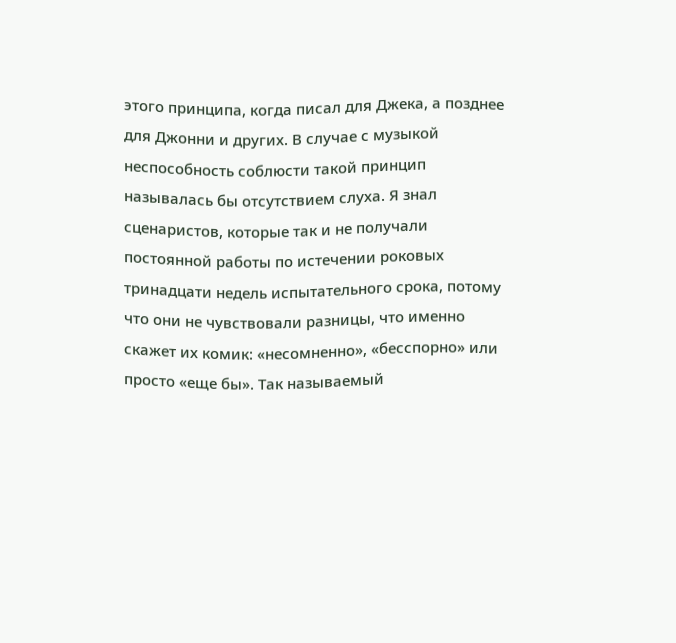этого принципа, когда писал для Джека, а позднее для Джонни и других. В случае с музыкой неспособность соблюсти такой принцип называлась бы отсутствием слуха. Я знал сценаристов, которые так и не получали постоянной работы по истечении роковых тринадцати недель испытательного срока, потому что они не чувствовали разницы, что именно скажет их комик: «несомненно», «бесспорно» или просто «еще бы». Так называемый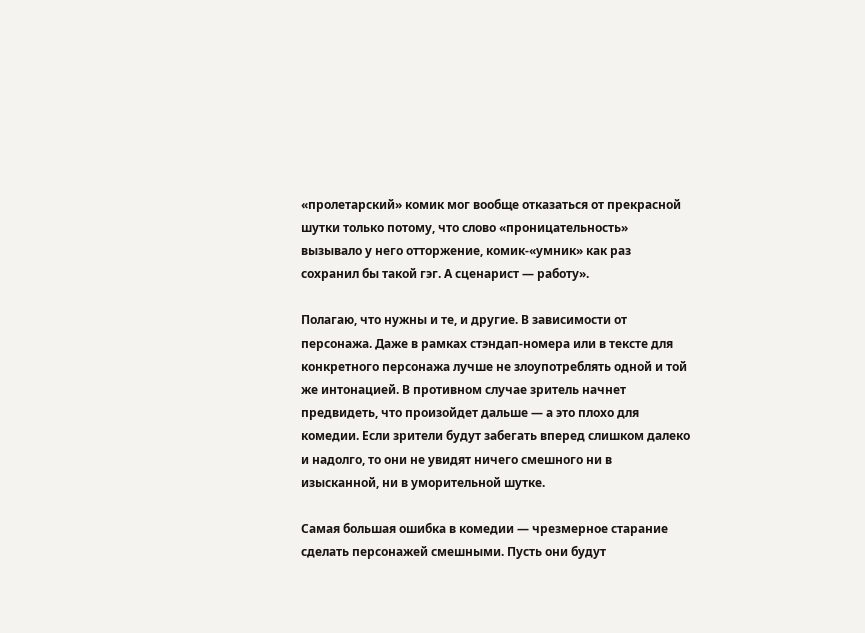«пролетарский» комик мог вообще отказаться от прекрасной шутки только потому, что слово «проницательность» вызывало у него отторжение, комик-«умник» как раз сохранил бы такой гэг. А сценарист — работу».

Полагаю, что нужны и те, и другие. В зависимости от персонажа. Даже в рамках стэндап-номера или в тексте для конкретного персонажа лучше не злоупотреблять одной и той же интонацией. В противном случае зритель начнет предвидеть, что произойдет дальше — а это плохо для комедии. Если зрители будут забегать вперед слишком далеко и надолго, то они не увидят ничего смешного ни в изысканной, ни в уморительной шутке.

Самая большая ошибка в комедии — чрезмерное старание сделать персонажей смешными. Пусть они будут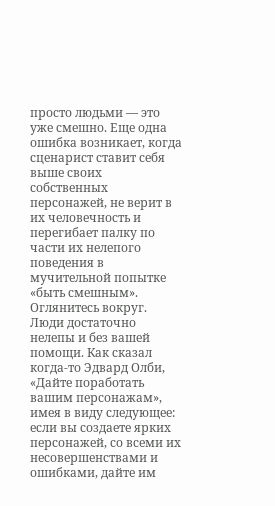просто людьми — это уже смешно. Еще одна ошибка возникает, когда сценарист ставит себя выше своих собственных персонажей, не верит в их человечность и перегибает палку по части их нелепого поведения в мучительной попытке «быть смешным». Оглянитесь вокруг. Люди достаточно нелепы и без вашей помощи. Как сказал когда-то Эдвард Олби, «Дайте поработать вашим персонажам», имея в виду следующее: если вы создаете ярких персонажей, со всеми их несовершенствами и ошибками, дайте им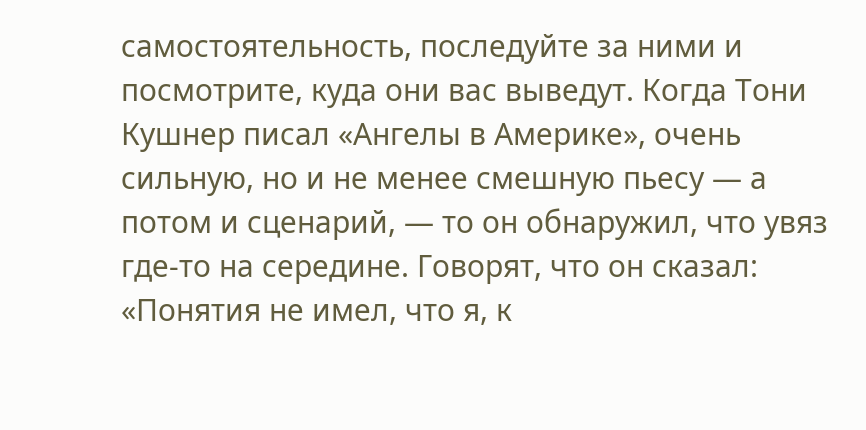самостоятельность, последуйте за ними и посмотрите, куда они вас выведут. Когда Тони Кушнер писал «Ангелы в Америке», очень сильную, но и не менее смешную пьесу — а потом и сценарий, — то он обнаружил, что увяз где-то на середине. Говорят, что он сказал: «Понятия не имел, что я, к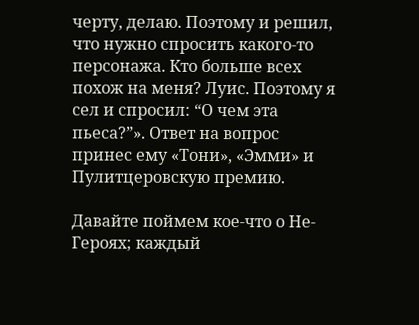черту, делаю. Поэтому и решил, что нужно спросить какого-то персонажа. Кто больше всех похож на меня? Луис. Поэтому я сел и спросил: “О чем эта пьеса?”». Ответ на вопрос принес ему «Тони», «Эмми» и Пулитцеровскую премию.

Давайте поймем кое-что о Не-Героях; каждый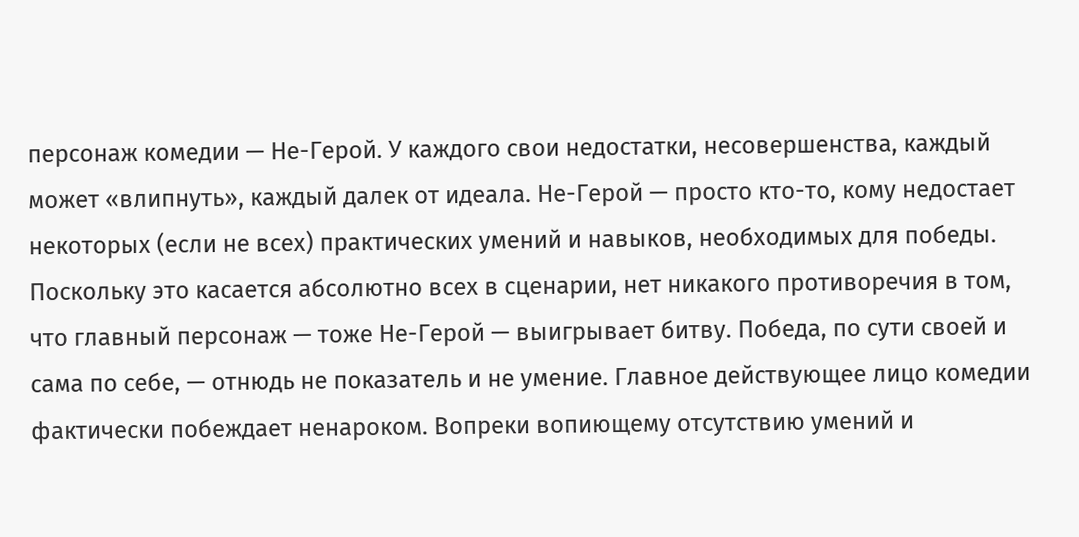персонаж комедии — Не-Герой. У каждого свои недостатки, несовершенства, каждый может «влипнуть», каждый далек от идеала. Не-Герой — просто кто-то, кому недостает некоторых (если не всех) практических умений и навыков, необходимых для победы. Поскольку это касается абсолютно всех в сценарии, нет никакого противоречия в том, что главный персонаж — тоже Не-Герой — выигрывает битву. Победа, по сути своей и сама по себе, — отнюдь не показатель и не умение. Главное действующее лицо комедии фактически побеждает ненароком. Вопреки вопиющему отсутствию умений и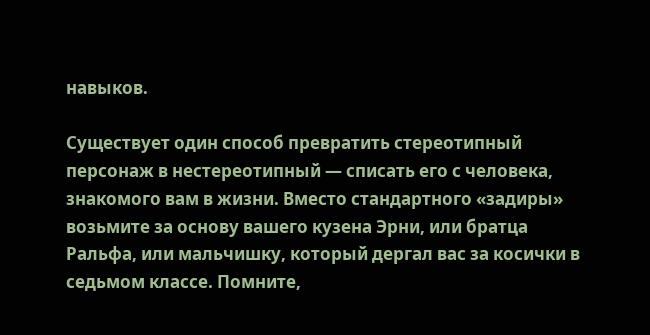навыков.

Существует один способ превратить стереотипный персонаж в нестереотипный — списать его с человека, знакомого вам в жизни. Вместо стандартного «задиры» возьмите за основу вашего кузена Эрни, или братца Ральфа, или мальчишку, который дергал вас за косички в седьмом классе. Помните,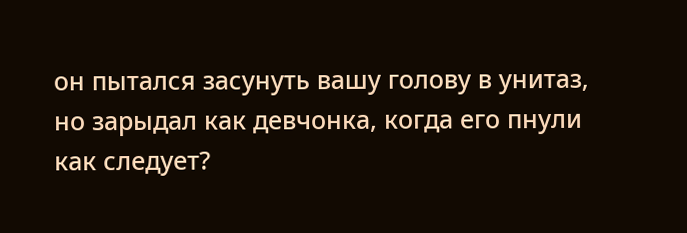он пытался засунуть вашу голову в унитаз, но зарыдал как девчонка, когда его пнули как следует?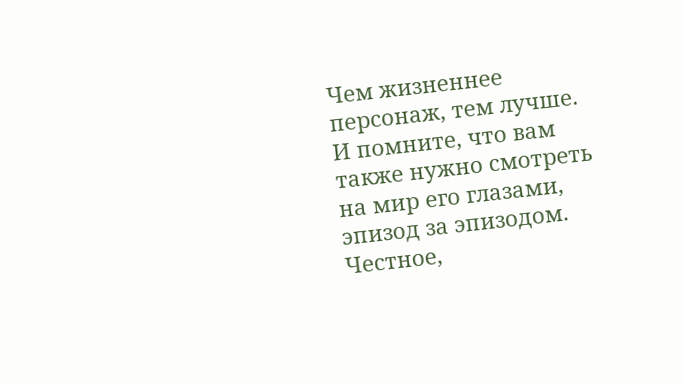Чем жизненнее персонаж, тем лучше. И помните, что вам также нужно смотреть на мир его глазами, эпизод за эпизодом. Честное,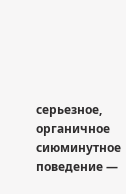серьезное, органичное сиюминутное поведение —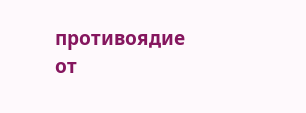противоядие от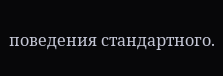поведения стандартного.